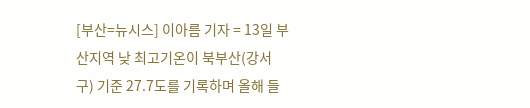[부산=뉴시스] 이아름 기자 = 13일 부산지역 낮 최고기온이 북부산(강서구) 기준 27.7도를 기록하며 올해 들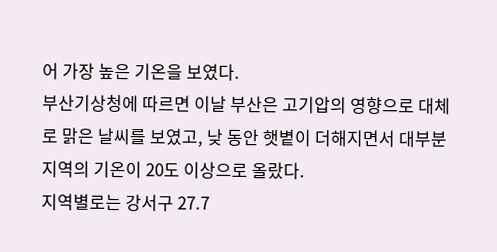어 가장 높은 기온을 보였다.
부산기상청에 따르면 이날 부산은 고기압의 영향으로 대체로 맑은 날씨를 보였고, 낮 동안 햇볕이 더해지면서 대부분 지역의 기온이 20도 이상으로 올랐다.
지역별로는 강서구 27.7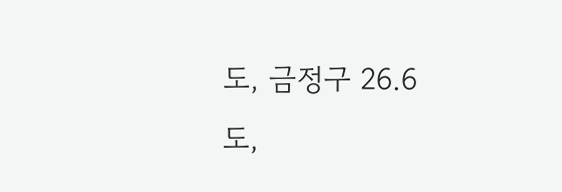도, 금정구 26.6도,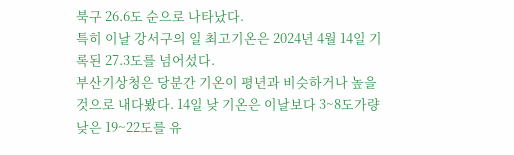북구 26.6도 순으로 나타났다.
특히 이날 강서구의 일 최고기온은 2024년 4월 14일 기록된 27.3도를 넘어섰다.
부산기상청은 당분간 기온이 평년과 비슷하거나 높을 것으로 내다봤다. 14일 낮 기온은 이날보다 3~8도가량 낮은 19~22도를 유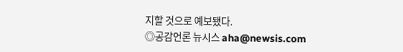지할 것으로 예보됐다.
◎공감언론 뉴시스 aha@newsis.com